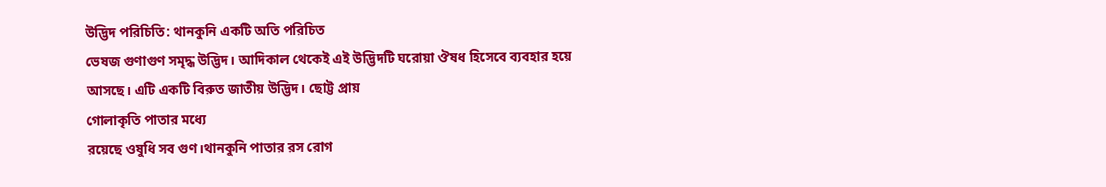উদ্ভিদ পরিচিতি: থানকুনি একটি অতি পরিচিত
ভেষজ গুণাগুণ সমৃদ্ধ উদ্ভিদ। আদিকাল থেকেই এই উদ্ভিদটি ঘরোয়া ঔষধ হিসেবে ব্যবহার হয়ে
আসছে। এটি একটি বিরুত জাতীয় উদ্ভিদ। ছোট্ট প্রায়
গোলাকৃতি পাতার মধ্যে
রয়েছে ওষুধি সব গুণ।থানকুনি পাতার রস রোগ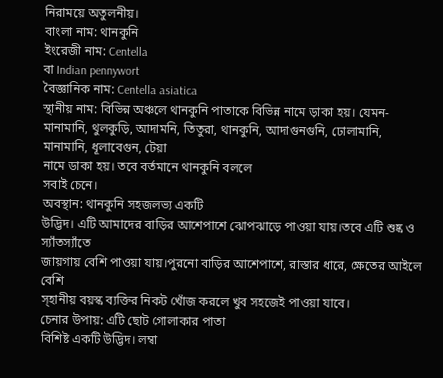নিরাময়ে অতুলনীয়।
বাংলা নাম: থানকুনি
ইংরেজী নাম: Centella
বা Indian pennywort
বৈজ্ঞানিক নাম: Centella asiatica
স্থানীয় নাম: বিভিন্ন অঞ্চলে থানকুনি পাতাকে বিভিন্ন নামে ড়াকা হয়। যেমন- মানামানি, থুলকুড়ি, আদামনি, তিতুরা, থানকুনি, আদাগুনগুনি, ঢোলামানি, মানামানি, ধূলাবেগুন, টেয়া
নামে ডাকা হয়। তবে বর্তমানে থানকুনি বললে
সবাই চেনে।
অবস্থান: থানকুনি সহজলভ্য একটি
উদ্ভিদ। এটি আমাদের বাড়ির আশেপাশে ঝোপঝাড়ে পাওয়া যায়।তবে এটি শুষ্ক ও স্যাঁতস্যাঁতে
জায়গায় বেশি পাওয়া যায়।পুরনো বাড়ির আশেপাশে, রাস্তার ধারে, ক্ষেতের আইলে বেশি
স্হানীয় বয়স্ক ব্যক্তির নিকট খোঁজ করলে খুব সহজেই পাওয়া যাবে।
চেনার উপায়: এটি ছোট গোলাকার পাতা
বিশিষ্ট একটি উদ্ভিদ। লম্বা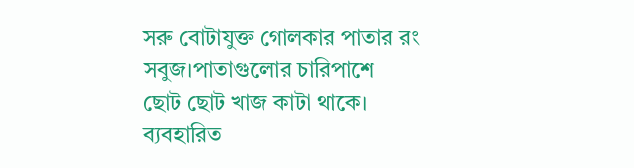সরু বোটাযুক্ত গোলকার পাতার রং সবুজ।পাতাগুলোর চারিপাশে
ছোট ছোট খাজ কাটা থাকে।
ব্যবহারিত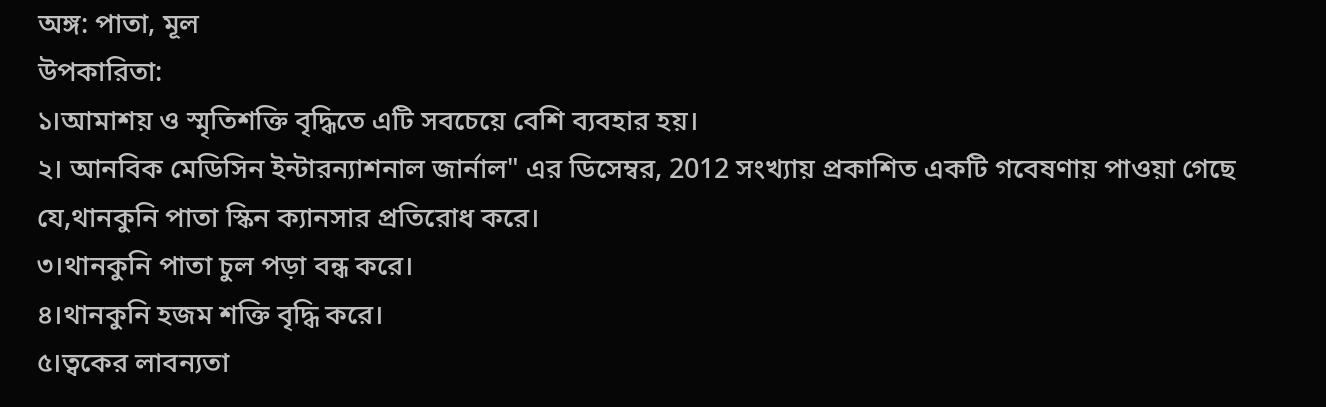অঙ্গ: পাতা, মূল
উপকারিতা:
১।আমাশয় ও স্মৃতিশক্তি বৃদ্ধিতে এটি সবচেয়ে বেশি ব্যবহার হয়।
২। আনবিক মেডিসিন ইন্টারন্যাশনাল জার্নাল" এর ডিসেম্বর, 2012 সংখ্যায় প্রকাশিত একটি গবেষণায় পাওয়া গেছে
যে,থানকুনি পাতা স্কিন ক্যানসার প্রতিরোধ করে।
৩।থানকুনি পাতা চুল পড়া বন্ধ করে।
৪।থানকুনি হজম শক্তি বৃদ্ধি করে।
৫।ত্বকের লাবন্যতা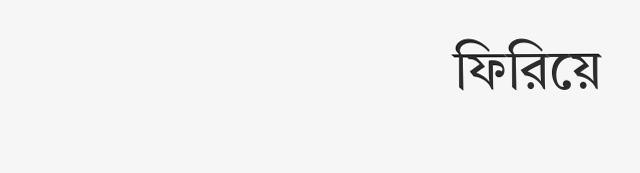ফিরিয়ে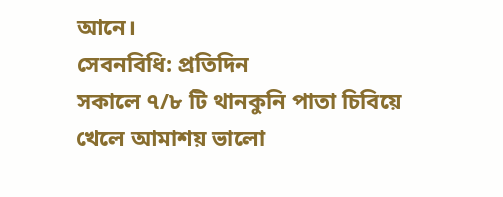আনে।
সেবনবিধি: প্রতিদিন
সকালে ৭/৮ টি থানকুনি পাতা চিবিয়ে খেলে আমাশয় ভালো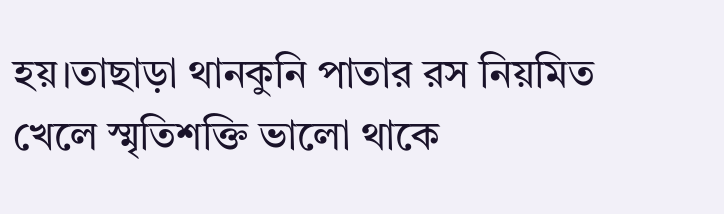হয়।তাছাড়া থানকুনি পাতার রস নিয়মিত
খেলে স্মৃতিশক্তি ভালো থাকে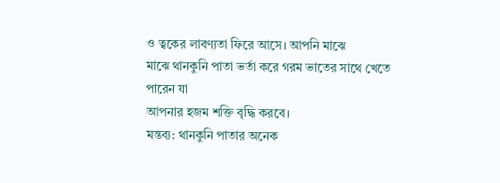ও ত্বকের লাবণ্যতা ফিরে আসে। আপনি মাঝে
মাঝে থানকুনি পাতা ভর্তা করে গরম ভাতের সাথে খেতে পারেন যা
আপনার হজম শক্তি বৃদ্ধি করবে।
মন্তব্য: থানকুনি পাতার অনেক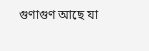গুণাগুণ আছে যা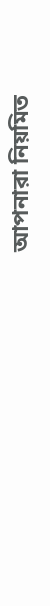আপনারা নিয়মিত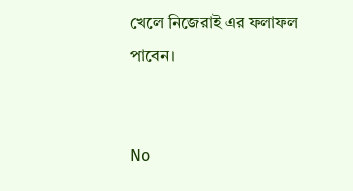খেলে নিজেরাই এর ফলাফল পাবেন।


No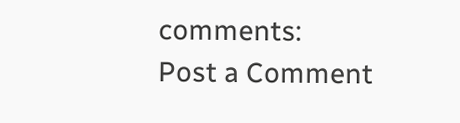comments:
Post a Comment